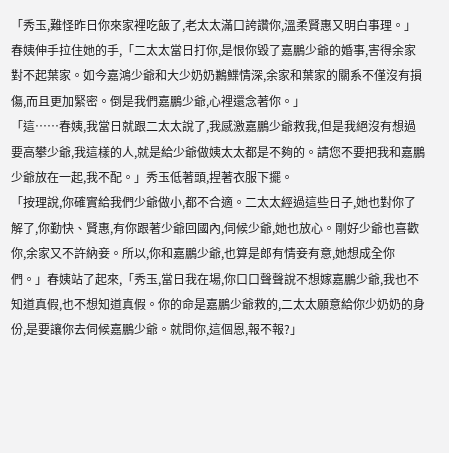「秀玉,難怪昨日你來家裡吃飯了,老太太滿口誇讚你,溫柔賢惠又明白事理。」春姨伸手拉住她的手,「二太太當日打你,是恨你毀了嘉鵬少爺的婚事,害得余家對不起葉家。如今嘉鴻少爺和大少奶奶鶼鰈情深,余家和葉家的關系不僅沒有損傷,而且更加緊密。倒是我們嘉鵬少爺,心裡還念著你。」
「這……春姨,我當日就跟二太太說了,我感激嘉鵬少爺救我,但是我絕沒有想過要高攀少爺,我這樣的人,就是給少爺做姨太太都是不夠的。請您不要把我和嘉鵬少爺放在一起,我不配。」秀玉低著頭,捏著衣服下擺。
「按理說,你確實給我們少爺做小,都不合適。二太太經過這些日子,她也對你了解了,你勤快、賢惠,有你跟著少爺回國內,伺候少爺,她也放心。剛好少爺也喜歡你,余家又不許納妾。所以,你和嘉鵬少爺,也算是郎有情妾有意,她想成全你們。」春姨站了起來,「秀玉,當日我在場,你口口聲聲說不想嫁嘉鵬少爺,我也不知道真假,也不想知道真假。你的命是嘉鵬少爺救的,二太太願意給你少奶奶的身份,是要讓你去伺候嘉鵬少爺。就問你,這個恩,報不報?」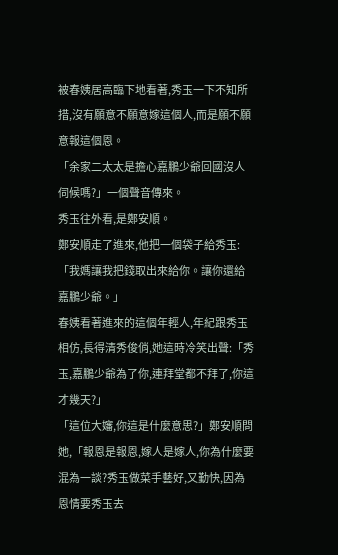被春姨居高臨下地看著,秀玉一下不知所措,沒有願意不願意嫁這個人,而是願不願意報這個恩。
「余家二太太是擔心嘉鵬少爺回國沒人伺候嗎?」一個聲音傳來。
秀玉往外看,是鄭安順。
鄭安順走了進來,他把一個袋子給秀玉:「我媽讓我把錢取出來給你。讓你還給嘉鵬少爺。」
春姨看著進來的這個年輕人,年紀跟秀玉相仿,長得清秀俊俏,她這時冷笑出聲:「秀玉,嘉鵬少爺為了你,連拜堂都不拜了,你這才幾天?」
「這位大嬸,你這是什麼意思?」鄭安順問她,「報恩是報恩,嫁人是嫁人,你為什麼要混為一談?秀玉做菜手藝好,又勤快,因為恩情要秀玉去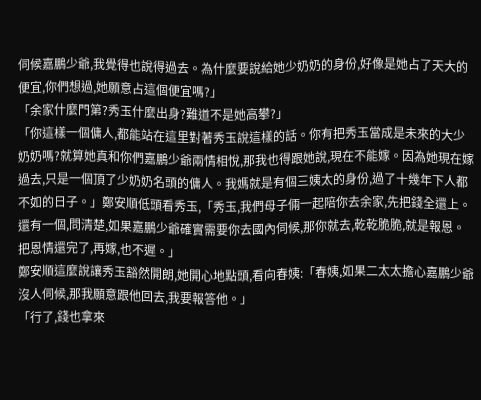伺候嘉鵬少爺,我覺得也說得過去。為什麼要說給她少奶奶的身份,好像是她占了天大的便宜,你們想過,她願意占這個便宜嗎?」
「余家什麼門第?秀玉什麼出身?難道不是她高攀?」
「你這樣一個傭人,都能站在這里對著秀玉說這樣的話。你有把秀玉當成是未來的大少奶奶嗎?就算她真和你們嘉鵬少爺兩情相悅,那我也得跟她說,現在不能嫁。因為她現在嫁過去,只是一個頂了少奶奶名頭的傭人。我媽就是有個三姨太的身份,過了十幾年下人都不如的日子。」鄭安順低頭看秀玉,「秀玉,我們母子倆一起陪你去余家,先把錢全還上。還有一個,問清楚,如果嘉鵬少爺確實需要你去國內伺候,那你就去,乾乾脆脆,就是報恩。把恩情還完了,再嫁,也不遲。」
鄭安順這麼說讓秀玉豁然開朗,她開心地點頭,看向春姨:「春姨,如果二太太擔心嘉鵬少爺沒人伺候,那我願意跟他回去,我要報答他。」
「行了,錢也拿來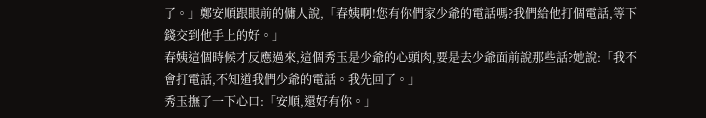了。」鄭安順跟眼前的傭人說,「春姨啊!您有你們家少爺的電話嗎?我們給他打個電話,等下錢交到他手上的好。」
春姨這個時候才反應過來,這個秀玉是少爺的心頭肉,要是去少爺面前說那些話?她說:「我不會打電話,不知道我們少爺的電話。我先回了。」
秀玉撫了一下心口:「安順,還好有你。」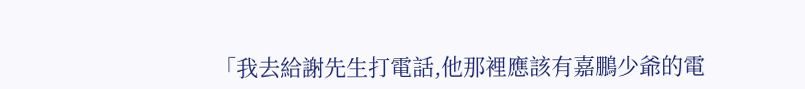「我去給謝先生打電話,他那裡應該有嘉鵬少爺的電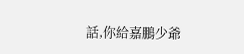話,你給嘉鵬少爺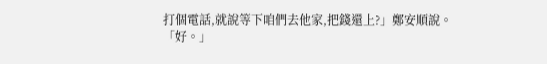打個電話,就說等下咱們去他家,把錢還上?」鄭安順說。
「好。」